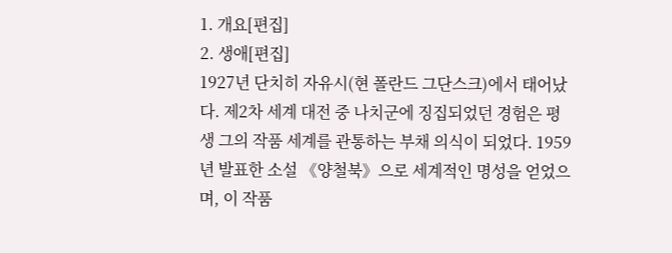1. 개요[편집]
2. 생애[편집]
1927년 단치히 자유시(현 폴란드 그단스크)에서 태어났다. 제2차 세계 대전 중 나치군에 징집되었던 경험은 평생 그의 작품 세계를 관통하는 부채 의식이 되었다. 1959년 발표한 소설 《양철북》으로 세계적인 명성을 얻었으며, 이 작품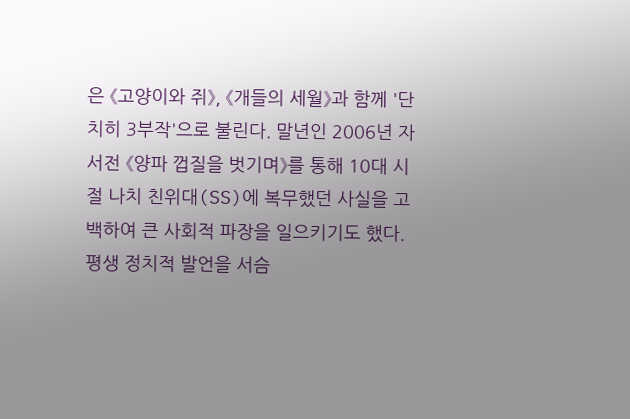은 《고양이와 쥐》, 《개들의 세월》과 함께 '단치히 3부작'으로 불린다. 말년인 2006년 자서전 《양파 껍질을 벗기며》를 통해 10대 시절 나치 친위대(SS)에 복무했던 사실을 고백하여 큰 사회적 파장을 일으키기도 했다. 평생 정치적 발언을 서슴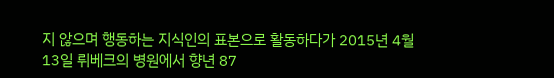지 않으며 행동하는 지식인의 표본으로 활동하다가 2015년 4월 13일 뤼베크의 병원에서 향년 87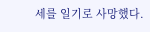세를 일기로 사망했다.